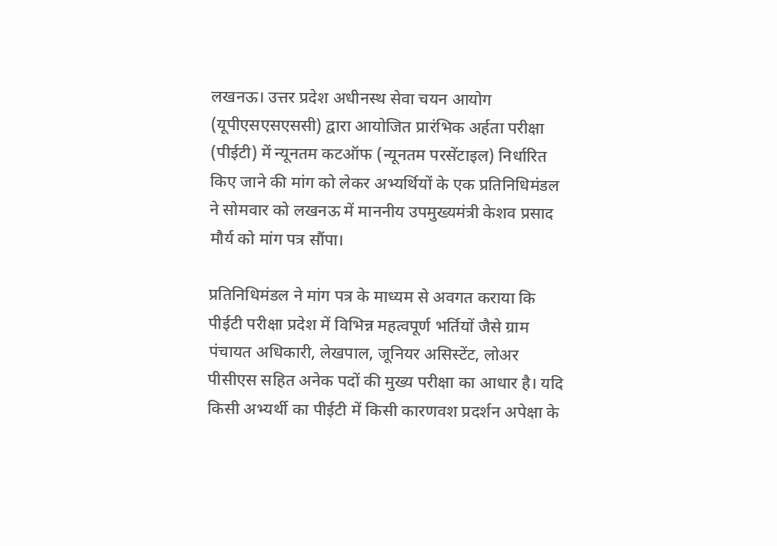लखनऊ। उत्तर प्रदेश अधीनस्थ सेवा चयन आयोग (यूपीएसएसएससी) द्वारा आयोजित प्रारंभिक अर्हता परीक्षा (पीईटी) में न्यूनतम कटऑफ (न्यूनतम परसेंटाइल) निर्धारित किए जाने की मांग को लेकर अभ्यर्थियों के एक प्रतिनिधिमंडल ने सोमवार को लखनऊ में माननीय उपमुख्यमंत्री केशव प्रसाद मौर्य को मांग पत्र सौंपा।

प्रतिनिधिमंडल ने मांग पत्र के माध्यम से अवगत कराया कि पीईटी परीक्षा प्रदेश में विभिन्न महत्वपूर्ण भर्तियों जैसे ग्राम पंचायत अधिकारी, लेखपाल, जूनियर असिस्टेंट, लोअर पीसीएस सहित अनेक पदों की मुख्य परीक्षा का आधार है। यदि किसी अभ्यर्थी का पीईटी में किसी कारणवश प्रदर्शन अपेक्षा के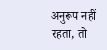अनुरूप नहीं रहता, तो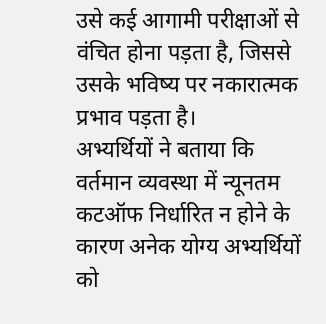उसे कई आगामी परीक्षाओं से वंचित होना पड़ता है, जिससे उसके भविष्य पर नकारात्मक प्रभाव पड़ता है।
अभ्यर्थियों ने बताया कि वर्तमान व्यवस्था में न्यूनतम कटऑफ निर्धारित न होने के कारण अनेक योग्य अभ्यर्थियों को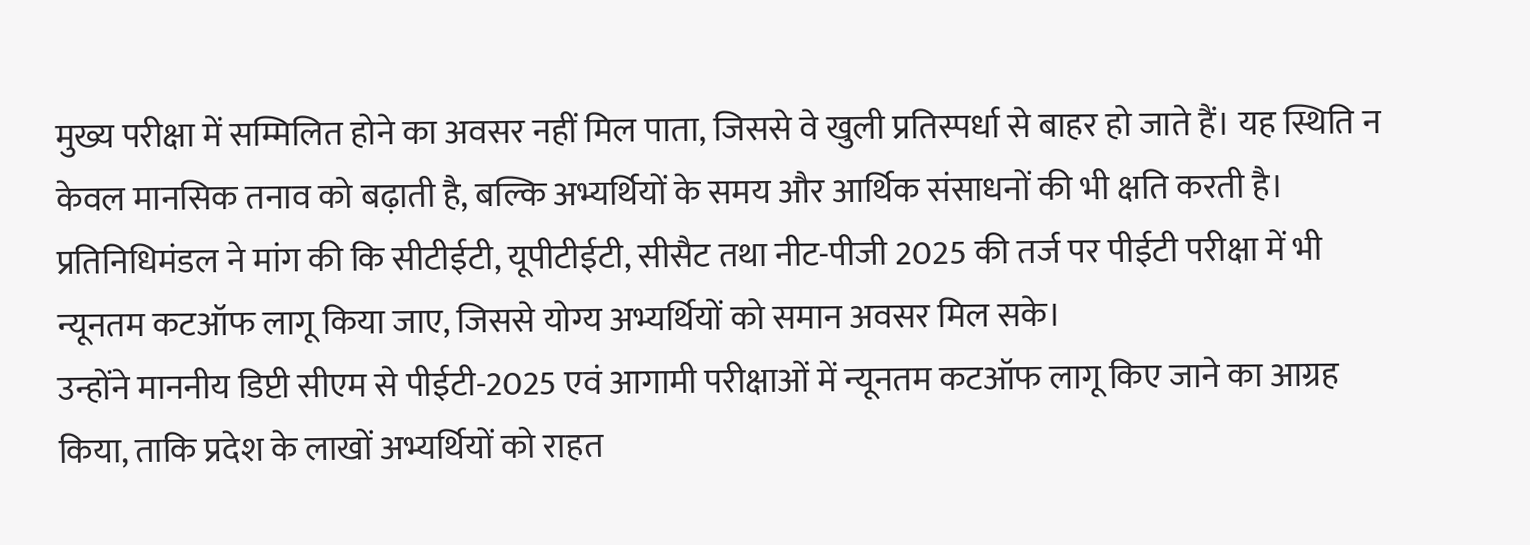मुख्य परीक्षा में सम्मिलित होने का अवसर नहीं मिल पाता, जिससे वे खुली प्रतिस्पर्धा से बाहर हो जाते हैं। यह स्थिति न केवल मानसिक तनाव को बढ़ाती है, बल्कि अभ्यर्थियों के समय और आर्थिक संसाधनों की भी क्षति करती है।
प्रतिनिधिमंडल ने मांग की कि सीटीईटी, यूपीटीईटी, सीसैट तथा नीट-पीजी 2025 की तर्ज पर पीईटी परीक्षा में भी न्यूनतम कटऑफ लागू किया जाए, जिससे योग्य अभ्यर्थियों को समान अवसर मिल सके।
उन्होंने माननीय डिप्टी सीएम से पीईटी-2025 एवं आगामी परीक्षाओं में न्यूनतम कटऑफ लागू किए जाने का आग्रह किया, ताकि प्रदेश के लाखों अभ्यर्थियों को राहत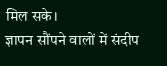मिल सके।
ज्ञापन सौंपने वालों में संदीप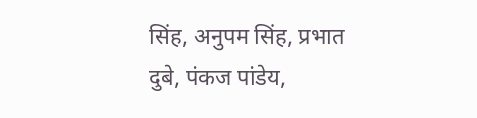सिंह, अनुपम सिंह, प्रभात दुबे, पंकज पांडेय,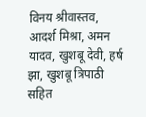विनय श्रीवास्तव, आदर्श मिश्रा, अमन यादव, खुशबू देवी, हर्ष झा, खुशबू त्रिपाठी सहित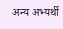अन्य अभ्यर्थी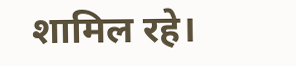शामिल रहे।